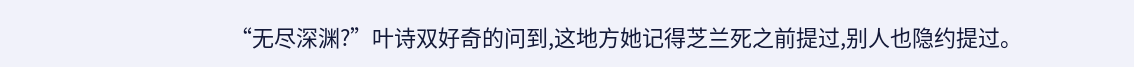“无尽深渊?”叶诗双好奇的问到,这地方她记得芝兰死之前提过,别人也隐约提过。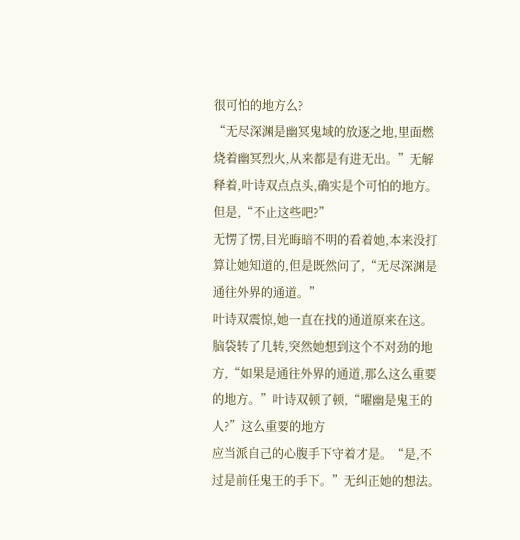很可怕的地方么?
“无尽深渊是幽冥鬼域的放逐之地,里面燃烧着幽冥烈火,从来都是有进无出。”无解释着,叶诗双点点头,确实是个可怕的地方。
但是,“不止这些吧?”
无愣了愣,目光晦暗不明的看着她,本来没打算让她知道的,但是既然问了,“无尽深渊是通往外界的通道。”
叶诗双震惊,她一直在找的通道原来在这。脑袋转了几转,突然她想到这个不对劲的地方,“如果是通往外界的通道,那么这么重要的地方。”叶诗双顿了顿,“曜幽是鬼王的人?”这么重要的地方
应当派自己的心腹手下守着才是。“是,不过是前任鬼王的手下。”无纠正她的想法。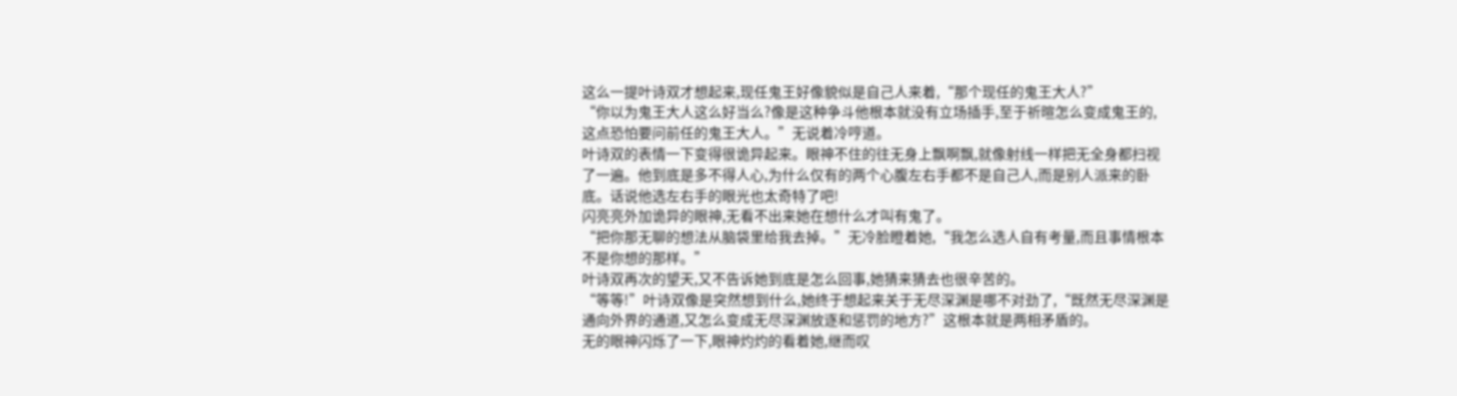这么一提叶诗双才想起来,现任鬼王好像貌似是自己人来着,“那个现任的鬼王大人?”
“你以为鬼王大人这么好当么?像是这种争斗他根本就没有立场插手,至于祈暄怎么变成鬼王的,
这点恐怕要问前任的鬼王大人。”无说着冷哼道。
叶诗双的表情一下变得很诡异起来。眼神不住的往无身上飘啊飘,就像射线一样把无全身都扫视了一遍。他到底是多不得人心,为什么仅有的两个心腹左右手都不是自己人,而是别人派来的卧底。话说他选左右手的眼光也太奇特了吧!
闪亮亮外加诡异的眼神,无看不出来她在想什么才叫有鬼了。
“把你那无聊的想法从脑袋里给我去掉。”无冷脸瞪着她,“我怎么选人自有考量,而且事情根本不是你想的那样。”
叶诗双再次的望天,又不告诉她到底是怎么回事,她猜来猜去也很辛苦的。
“等等!”叶诗双像是突然想到什么,她终于想起来关于无尽深渊是哪不对劲了,“既然无尽深渊是通向外界的通道,又怎么变成无尽深渊放逐和惩罚的地方?”这根本就是两相矛盾的。
无的眼神闪烁了一下,眼神灼灼的看着她,继而叹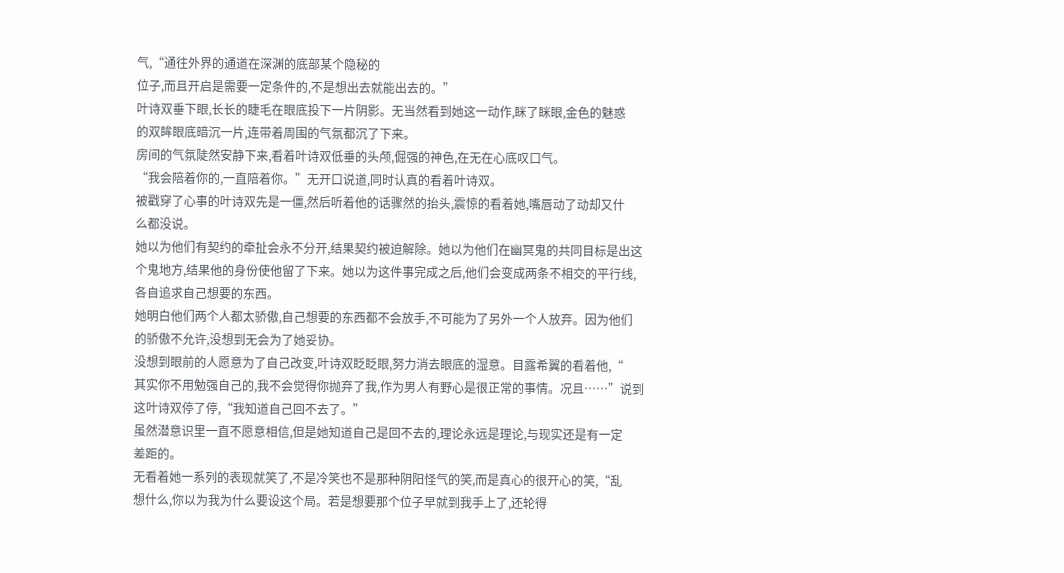气,“通往外界的通道在深渊的底部某个隐秘的
位子,而且开启是需要一定条件的,不是想出去就能出去的。”
叶诗双垂下眼,长长的睫毛在眼底投下一片阴影。无当然看到她这一动作,眯了眯眼,金色的魅惑
的双眸眼底暗沉一片,连带着周围的气氛都沉了下来。
房间的气氛陡然安静下来,看着叶诗双低垂的头颅,倔强的神色,在无在心底叹口气。
“我会陪着你的,一直陪着你。”无开口说道,同时认真的看着叶诗双。
被戳穿了心事的叶诗双先是一僵,然后听着他的话骤然的抬头,震惊的看着她,嘴唇动了动却又什
么都没说。
她以为他们有契约的牵扯会永不分开,结果契约被迫解除。她以为他们在幽冥鬼的共同目标是出这
个鬼地方,结果他的身份使他留了下来。她以为这件事完成之后,他们会变成两条不相交的平行线,
各自追求自己想要的东西。
她明白他们两个人都太骄傲,自己想要的东西都不会放手,不可能为了另外一个人放弃。因为他们
的骄傲不允许,没想到无会为了她妥协。
没想到眼前的人愿意为了自己改变,叶诗双眨眨眼,努力消去眼底的湿意。目露希翼的看着他,“
其实你不用勉强自己的,我不会觉得你抛弃了我,作为男人有野心是很正常的事情。况且……”说到
这叶诗双停了停,“我知道自己回不去了。”
虽然潜意识里一直不愿意相信,但是她知道自己是回不去的,理论永远是理论,与现实还是有一定
差距的。
无看着她一系列的表现就笑了,不是冷笑也不是那种阴阳怪气的笑,而是真心的很开心的笑,“乱
想什么,你以为我为什么要设这个局。若是想要那个位子早就到我手上了,还轮得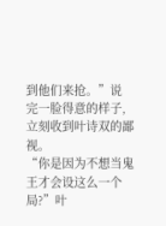到他们来抢。”说
完一脸得意的样子,立刻收到叶诗双的鄙视。
“你是因为不想当鬼王才会设这么一个局?”叶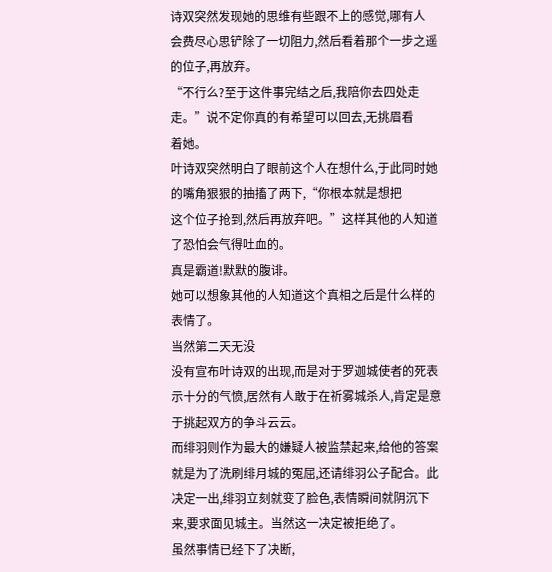诗双突然发现她的思维有些跟不上的感觉,哪有人
会费尽心思铲除了一切阻力,然后看着那个一步之遥的位子,再放弃。
“不行么?至于这件事完结之后,我陪你去四处走走。”说不定你真的有希望可以回去,无挑眉看
着她。
叶诗双突然明白了眼前这个人在想什么,于此同时她的嘴角狠狠的抽搐了两下,“你根本就是想把
这个位子抢到,然后再放弃吧。”这样其他的人知道了恐怕会气得吐血的。
真是霸道!默默的腹诽。
她可以想象其他的人知道这个真相之后是什么样的表情了。
当然第二天无没
没有宣布叶诗双的出现,而是对于罗迦城使者的死表示十分的气愤,居然有人敢于在祈雾城杀人,肯定是意于挑起双方的争斗云云。
而绯羽则作为最大的嫌疑人被监禁起来,给他的答案就是为了洗刷绯月城的冤屈,还请绯羽公子配合。此决定一出,绯羽立刻就变了脸色,表情瞬间就阴沉下来,要求面见城主。当然这一决定被拒绝了。
虽然事情已经下了决断,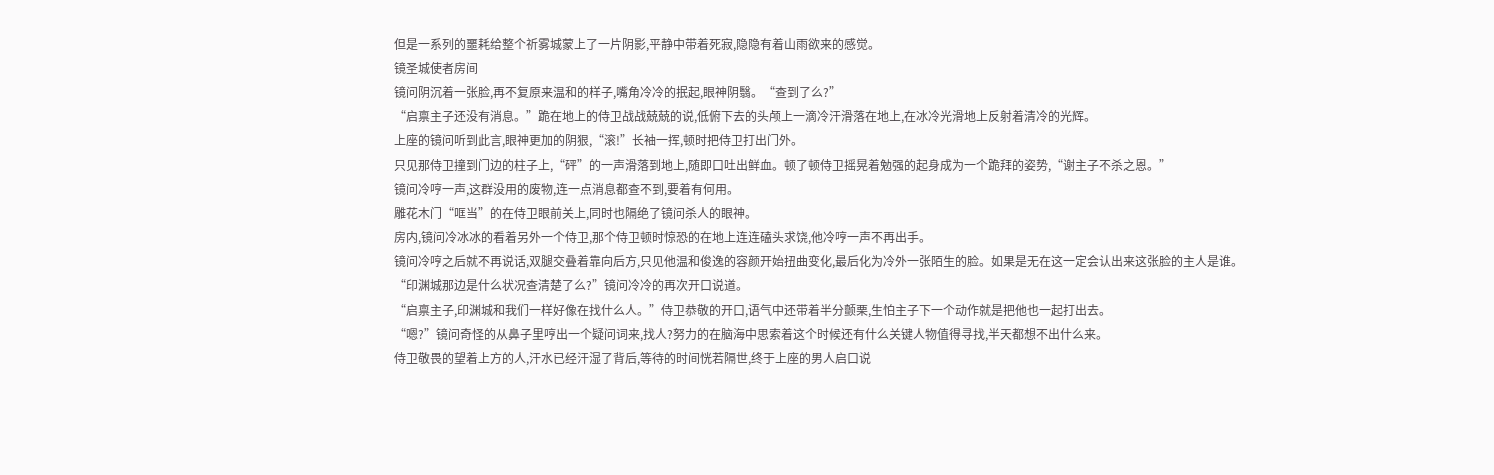但是一系列的噩耗给整个祈雾城蒙上了一片阴影,平静中带着死寂,隐隐有着山雨欲来的感觉。
镜圣城使者房间
镜问阴沉着一张脸,再不复原来温和的样子,嘴角冷冷的抿起,眼神阴翳。“查到了么?”
“启禀主子还没有消息。”跪在地上的侍卫战战兢兢的说,低俯下去的头颅上一滴冷汗滑落在地上,在冰冷光滑地上反射着清冷的光辉。
上座的镜问听到此言,眼神更加的阴狠,“滚!”长袖一挥,顿时把侍卫打出门外。
只见那侍卫撞到门边的柱子上,“砰”的一声滑落到地上,随即口吐出鲜血。顿了顿侍卫摇晃着勉强的起身成为一个跪拜的姿势,“谢主子不杀之恩。”
镜问冷哼一声,这群没用的废物,连一点消息都查不到,要着有何用。
雕花木门“哐当”的在侍卫眼前关上,同时也隔绝了镜问杀人的眼神。
房内,镜问冷冰冰的看着另外一个侍卫,那个侍卫顿时惊恐的在地上连连磕头求饶,他冷哼一声不再出手。
镜问冷哼之后就不再说话,双腿交叠着靠向后方,只见他温和俊逸的容颜开始扭曲变化,最后化为冷外一张陌生的脸。如果是无在这一定会认出来这张脸的主人是谁。
“印渊城那边是什么状况查清楚了么?”镜问冷冷的再次开口说道。
“启禀主子,印渊城和我们一样好像在找什么人。”侍卫恭敬的开口,语气中还带着半分颤栗,生怕主子下一个动作就是把他也一起打出去。
“嗯?”镜问奇怪的从鼻子里哼出一个疑问词来,找人?努力的在脑海中思索着这个时候还有什么关键人物值得寻找,半天都想不出什么来。
侍卫敬畏的望着上方的人,汗水已经汗湿了背后,等待的时间恍若隔世,终于上座的男人启口说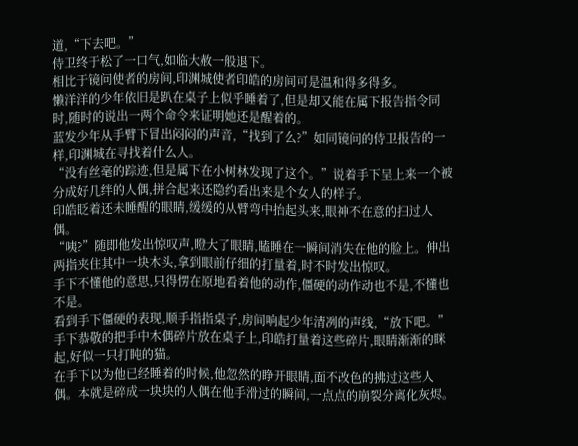道,“下去吧。”
侍卫终于松了一口气,如临大赦一般退下。
相比于镜问使者的房间,印渊城使者印皓的房间可是温和得多得多。
懒洋洋的少年依旧是趴在桌子上似乎睡着了,但是却又能在属下报告指令同时,随时的说出一两个命令来证明她还是醒着的。
蓝发少年从手臂下冒出闷闷的声音,“找到了么?”如同镜问的侍卫报告的一样,印渊城在寻找着什么人。
“没有丝毫的踪迹,但是属下在小树林发现了这个。”说着手下呈上来一个被分成好几绊的人偶,拼合起来还隐约看出来是个女人的样子。
印皓眨着还未睡醒的眼睛,缓缓的从臂弯中抬起头来,眼神不在意的扫过人偶。
“咦?”随即他发出惊叹声,瞪大了眼睛,瞌睡在一瞬间消失在他的脸上。伸出两指夹住其中一块木头,拿到眼前仔细的打量着,时不时发出惊叹。
手下不懂他的意思,只得愣在原地看着他的动作,僵硬的动作动也不是,不懂也不是。
看到手下僵硬的表现,顺手指指桌子,房间响起少年清冽的声线,“放下吧。”
手下恭敬的把手中木偶碎片放在桌子上,印皓打量着这些碎片,眼睛渐渐的眯起,好似一只打盹的猫。
在手下以为他已经睡着的时候,他忽然的睁开眼睛,面不改色的拂过这些人偶。本就是碎成一块块的人偶在他手滑过的瞬间,一点点的崩裂分离化灰烬。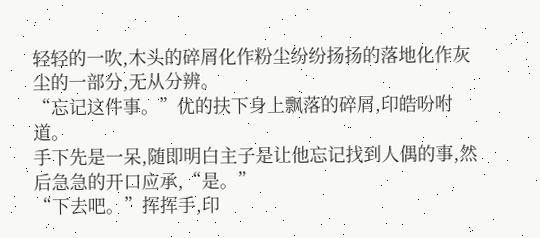轻轻的一吹,木头的碎屑化作粉尘纷纷扬扬的落地化作灰尘的一部分,无从分辨。
“忘记这件事。”优的扶下身上飘落的碎屑,印皓吩咐道。
手下先是一呆,随即明白主子是让他忘记找到人偶的事,然后急急的开口应承,“是。”
“下去吧。”挥挥手,印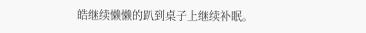皓继续懒懒的趴到桌子上继续补眠。